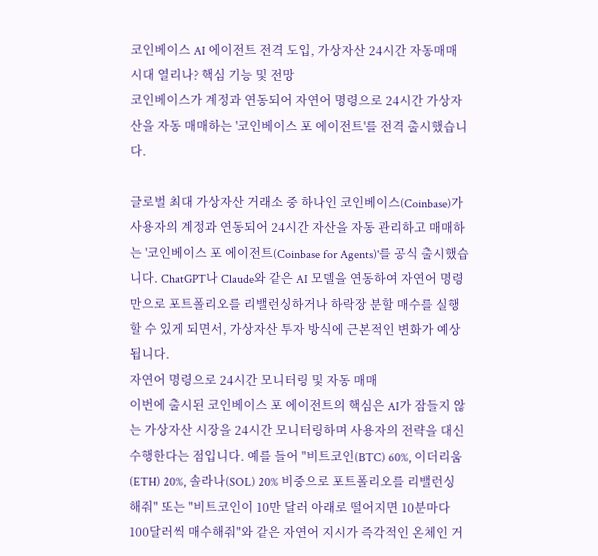코인베이스 AI 에이전트 전격 도입, 가상자산 24시간 자동매매 시대 열리나? 핵심 기능 및 전망
코인베이스가 계정과 연동되어 자연어 명령으로 24시간 가상자산을 자동 매매하는 '코인베이스 포 에이전트'를 전격 출시했습니다.

글로벌 최대 가상자산 거래소 중 하나인 코인베이스(Coinbase)가 사용자의 계정과 연동되어 24시간 자산을 자동 관리하고 매매하는 '코인베이스 포 에이전트(Coinbase for Agents)'를 공식 출시했습니다. ChatGPT나 Claude와 같은 AI 모델을 연동하여 자연어 명령만으로 포트폴리오를 리밸런싱하거나 하락장 분할 매수를 실행할 수 있게 되면서, 가상자산 투자 방식에 근본적인 변화가 예상됩니다.
자연어 명령으로 24시간 모니터링 및 자동 매매
이번에 출시된 코인베이스 포 에이전트의 핵심은 AI가 잠들지 않는 가상자산 시장을 24시간 모니터링하며 사용자의 전략을 대신 수행한다는 점입니다. 예를 들어 "비트코인(BTC) 60%, 이더리움(ETH) 20%, 솔라나(SOL) 20% 비중으로 포트폴리오를 리밸런싱 해줘" 또는 "비트코인이 10만 달러 아래로 떨어지면 10분마다 100달러씩 매수해줘"와 같은 자연어 지시가 즉각적인 온체인 거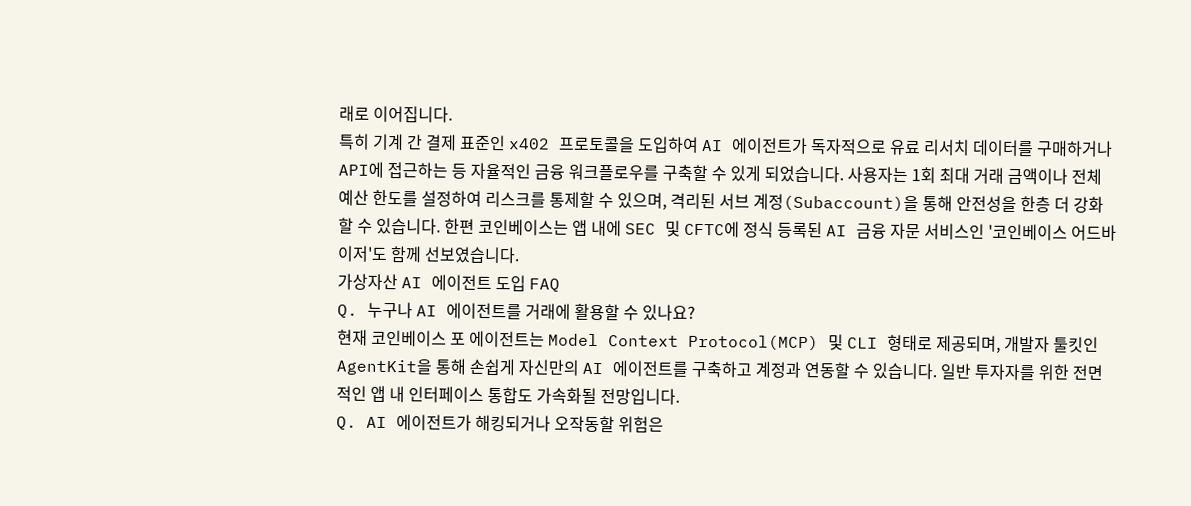래로 이어집니다.
특히 기계 간 결제 표준인 x402 프로토콜을 도입하여 AI 에이전트가 독자적으로 유료 리서치 데이터를 구매하거나 API에 접근하는 등 자율적인 금융 워크플로우를 구축할 수 있게 되었습니다. 사용자는 1회 최대 거래 금액이나 전체 예산 한도를 설정하여 리스크를 통제할 수 있으며, 격리된 서브 계정(Subaccount)을 통해 안전성을 한층 더 강화할 수 있습니다. 한편 코인베이스는 앱 내에 SEC 및 CFTC에 정식 등록된 AI 금융 자문 서비스인 '코인베이스 어드바이저'도 함께 선보였습니다.
가상자산 AI 에이전트 도입 FAQ
Q. 누구나 AI 에이전트를 거래에 활용할 수 있나요?
현재 코인베이스 포 에이전트는 Model Context Protocol(MCP) 및 CLI 형태로 제공되며, 개발자 툴킷인 AgentKit을 통해 손쉽게 자신만의 AI 에이전트를 구축하고 계정과 연동할 수 있습니다. 일반 투자자를 위한 전면적인 앱 내 인터페이스 통합도 가속화될 전망입니다.
Q. AI 에이전트가 해킹되거나 오작동할 위험은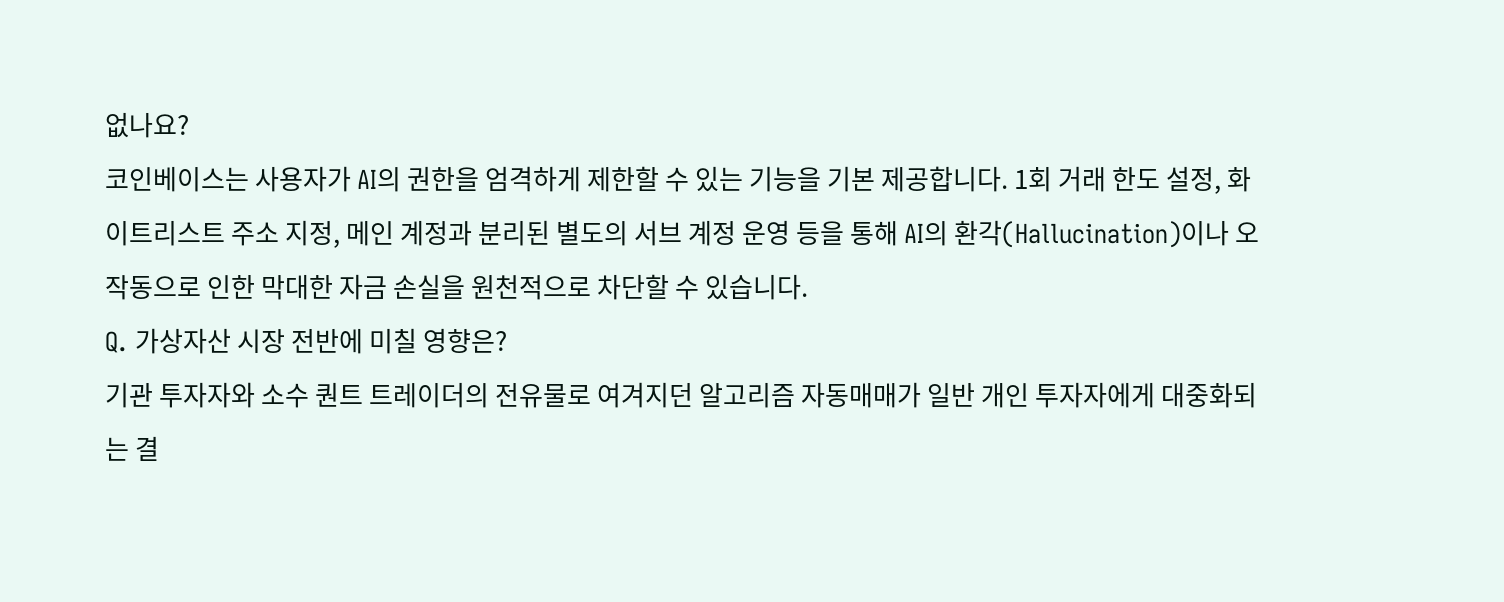없나요?
코인베이스는 사용자가 AI의 권한을 엄격하게 제한할 수 있는 기능을 기본 제공합니다. 1회 거래 한도 설정, 화이트리스트 주소 지정, 메인 계정과 분리된 별도의 서브 계정 운영 등을 통해 AI의 환각(Hallucination)이나 오작동으로 인한 막대한 자금 손실을 원천적으로 차단할 수 있습니다.
Q. 가상자산 시장 전반에 미칠 영향은?
기관 투자자와 소수 퀀트 트레이더의 전유물로 여겨지던 알고리즘 자동매매가 일반 개인 투자자에게 대중화되는 결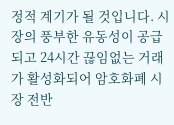정적 계기가 될 것입니다. 시장의 풍부한 유동성이 공급되고 24시간 끊임없는 거래가 활성화되어 암호화폐 시장 전반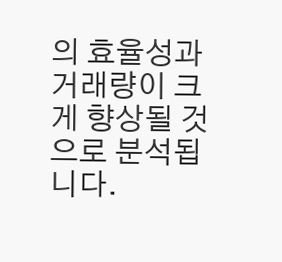의 효율성과 거래량이 크게 향상될 것으로 분석됩니다.